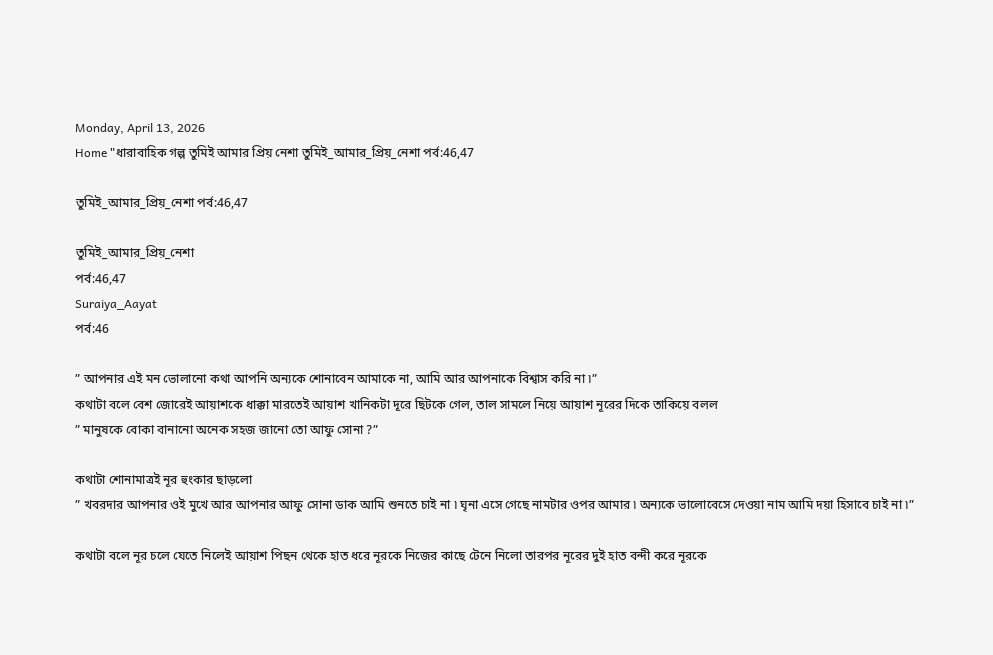Monday, April 13, 2026
Home "ধারাবাহিক গল্প তুমিই আমার প্রিয় নেশা তুমিই_আমার_প্রিয়_নেশা পর্ব:46,47

তুমিই_আমার_প্রিয়_নেশা পর্ব:46,47

তুমিই_আমার_প্রিয়_নেশা
পর্ব:46,47
Suraiya_Aayat
পর্ব:46

” আপনার এই মন ভোলানো কথা আপনি অন্যকে শোনাবেন আমাকে না, আমি আর আপনাকে বিশ্বাস করি না ৷”
কথাটা বলে বেশ জোরেই আয়াশকে ধাক্কা মারতেই আয়াশ খানিকটা দূরে ছিটকে গেল, তাল সামলে নিয়ে আয়াশ নূরের দিকে তাকিয়ে বলল
” মানুষকে বোকা বানানো অনেক সহজ জানো তো আফু সোনা ?”

কথাটা শোনামাত্রই নূর হুংকার ছাড়লো
” খবরদার আপনার ওই মুখে আর আপনার আফু সোনা ডাক আমি শুনতে চাই না ৷ ঘৃনা এসে গেছে নামটার ওপর আমার ৷ অন্যকে ভালোবেসে দেওয়া নাম আমি দয়া হিসাবে চাই না ৷”

কথাটা বলে নূর চলে যেতে নিলেই আয়াশ পিছন থেকে হাত ধরে নূরকে নিজের কাছে টেনে নিলো তারপর নূরের দুই হাত বন্দী করে নূরকে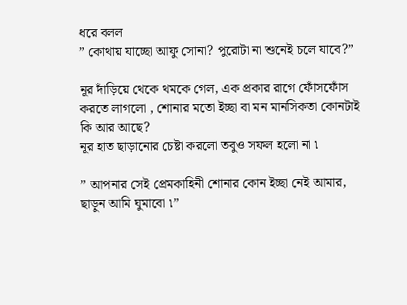ধরে বলল
” কোথায় যাচ্ছো আফু সোনা? পুরোটা না শুনেই চলে যাবে?”

নূর দাঁড়িয়ে থেকে থমকে গেল, এক প্রকার রাগে ফোঁসফোঁস করতে লাগলো , শোনার মতো ইচ্ছা বা মন মানসিকতা কোনটাই কি আর আছে‍?
নূর হাত ছাড়ানোর চেষ্টা করলো তবুও সফল হলো না ৷

” আপনার সেই প্রেমকাহিনী শোনার কোন ইচ্ছা নেই আমার, ছাড়ুন আমি ঘুমাবো ৷”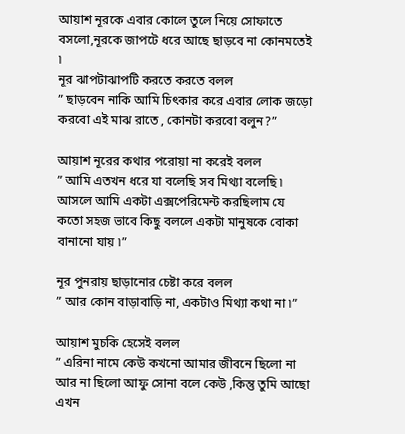আয়াশ নূরকে এবার কোলে তুলে নিয়ে সোফাতে বসলো,নূরকে জাপটে ধরে আছে ছাড়বে না কোনমতেই ৷
নূর ঝাপটাঝাপটি করতে করতে বলল
” ছাড়বেন নাকি আমি চিৎকার করে এবার লোক জড়ো করবো এই মাঝ রাতে , কোনটা করবো বলুন?”

আয়াশ নূরের কথার পরোয়া না করেই বলল
” আমি এতখন ধরে যা বলেছি সব মিথ্যা বলেছি ৷ আসলে আমি একটা এক্সপেরিমেন্ট করছিলাম যে কতো সহজ ভাবে কিছু বললে একটা মানুষকে বোকা বানানো যায় ৷”

নূর পুনরায় ছাড়ানোর চেষ্টা করে বলল
” আর কোন বাড়াবাড়ি না, একটাও মিথ্যা কথা না ৷”

আয়াশ মুচকি হেসেই বলল
” এরিনা নামে কেউ কখনো আমার জীবনে ছিলো না আর না ছিলো আফু সোনা বলে কেউ ,কিন্তু তুমি আছো এখন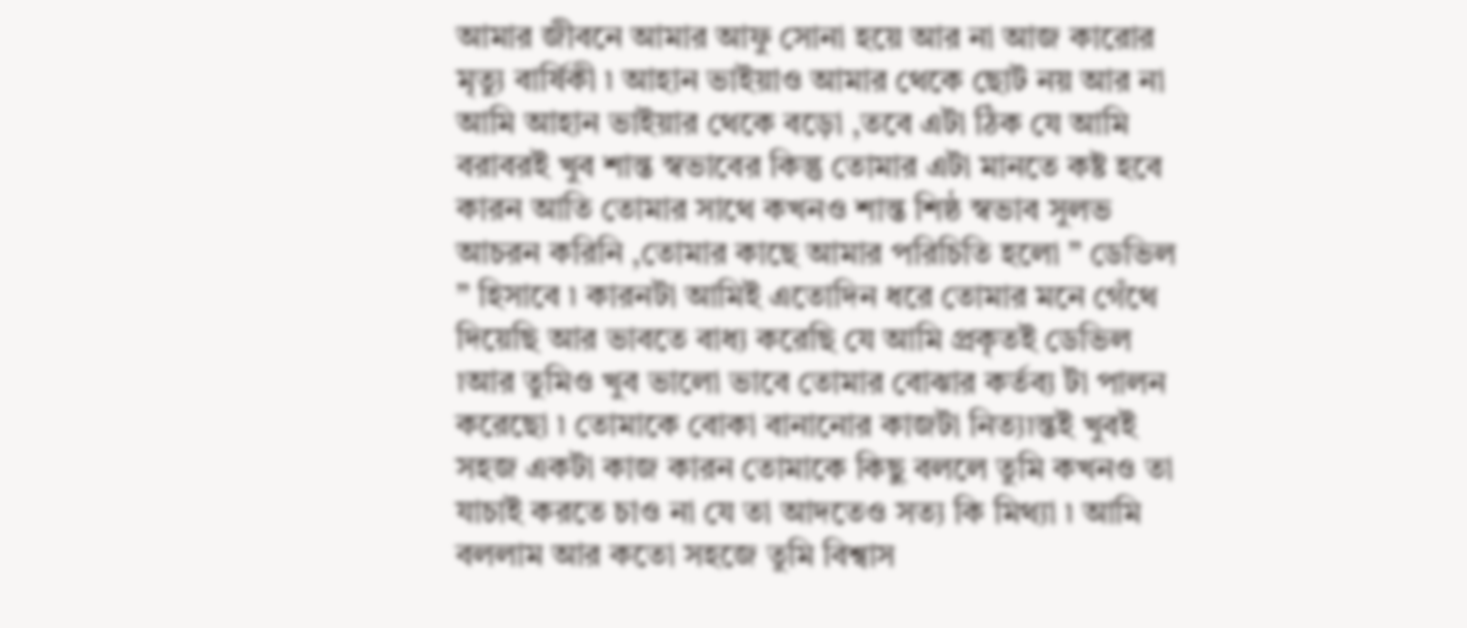আমার জীবনে আমার আফু সোনা হয়ে আর না আজ কারোর মৃত্যু বার্ষিকী ৷ আহান ভাইয়াও আমার থেকে ছোট নয় আর না আমি আহান ভাইয়ার থেকে বড়ো ,তবে এটা ঠিক যে আমি বরাবরই খুব শান্ত স্বভাবের কিন্তু তোমার এটা মানতে কষ্ট হবে কারন আতি তোমার সাথে কখনও শান্ত শিষ্ঠ স্বভাব সুলভ আচরন করিনি ,তোমার কাছে আমার পরিচিতি হলো ” ডেভিল ” হিসাবে ৷ কারনটা আমিই এতোদিন ধরে তোমার মনে গেঁথে দিয়েছি আর ভাবতে বাধ্য করেছি যে আমি প্রকৃতই ডেভিল ৷আর তুমিও খুব ভালো ভাবে তোমার বোঝার কর্তব্য টা পালন করেছো ৷ তোমাকে বোকা বানানোর কাজটা নিত্য৷ন্তই খুবই সহজ একটা কাজ কারন তোমাকে কিছু বললে তুমি কখনও তা যাচাই করতে চাও না যে তা আদতেও সত্য কি মিথ্যা ৷ আমি বললাম আর কতো সহজে তুমি বিশ্বাস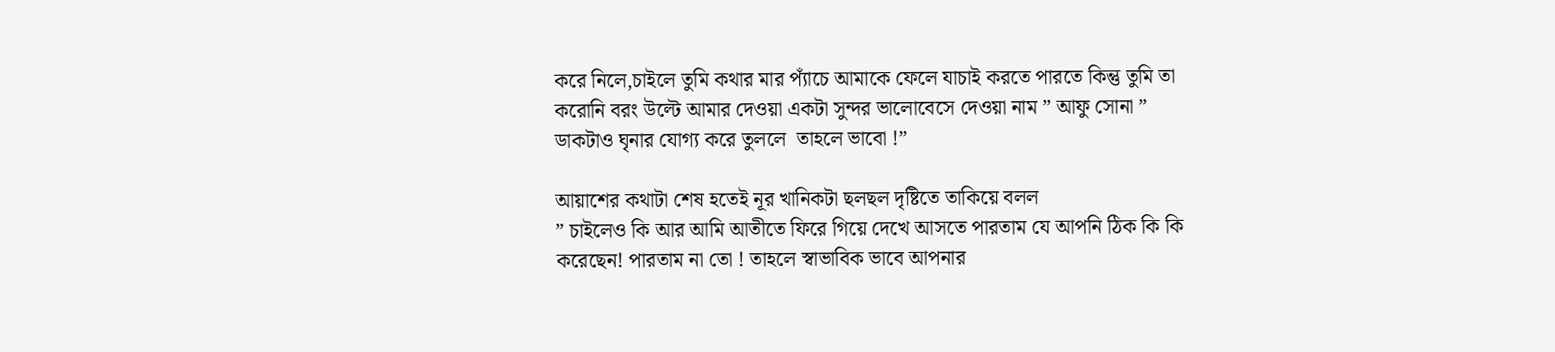করে নিলে,চাইলে তুমি কথার মার প্যাঁচে আমাকে ফেলে যাচাই করতে পারতে কিন্তু তুমি তা করোনি বরং উল্টে আমার দেওয়া একটা সুন্দর ভালোবেসে দেওয়া নাম ” আফু সোনা ” ডাকটাও ঘৃনার যোগ্য করে তুললে ‌ তাহলে ভাবো !”

আয়াশের কথাটা শেষ হতেই নূর খানিকটা ছলছল দৃষ্টিতে তাকিয়ে বলল
” চাইলেও কি আর আমি আতীতে ফিরে গিয়ে দেখে আসতে পারতাম যে আপনি ঠিক কি কি করেছেন! পারতাম না তো ! তাহলে স্বাভাবিক ভাবে আপনার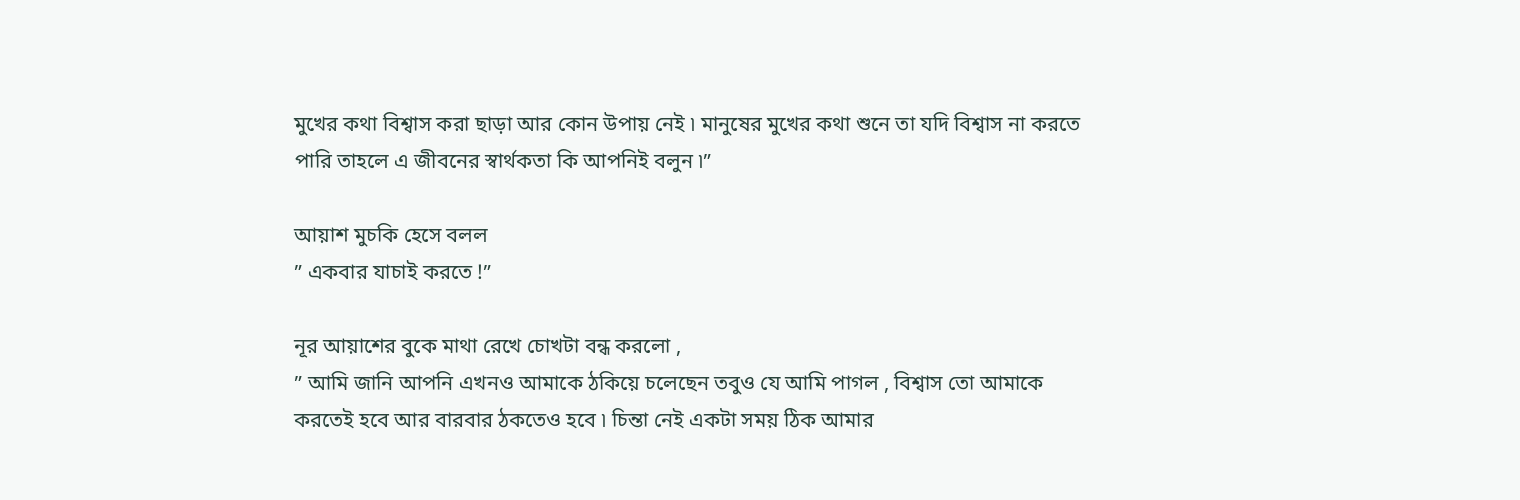মুখের কথা বিশ্বাস করা ছাড়া আর কোন উপায় নেই ৷ মানুষের মুখের কথা শুনে তা যদি বিশ্বাস না করতে পারি তাহলে এ জীবনের স্বার্থকতা কি আপনিই বলুন ৷”

আয়াশ মুচকি হেসে বলল
” একবার যাচাই করতে !”

নূর আয়াশের বুকে মাথা রেখে চোখটা বন্ধ করলো ,
” আমি জানি আপনি এখনও আমাকে ঠকিয়ে চলেছেন তবুও যে আমি পাগল , বিশ্বাস তো আমাকে করতেই হবে আর বারবার ঠকতেও হবে ৷ চিন্তা নেই একটা সময় ঠিক আমার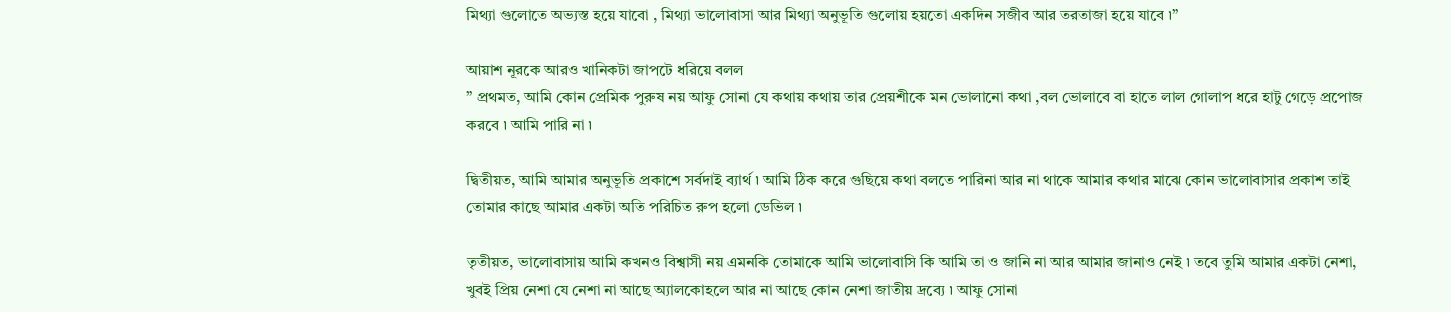মিথ্যা গুলোতে অভ্যস্ত হয়ে যাবো , মিথ্যা ভালোবাসা আর মিথ্যা অনুভূতি গুলোয় হয়তো একদিন সজীব আর তরতাজা হয়ে যাবে ‌৷”

আয়াশ নূরকে আরও খানিকটা জাপটে ধরিয়ে বলল
” প্রথমত, আমি কোন প্রেমিক পুরুষ নয় আফু সোনা যে কথায় কথায় তার প্রেয়শীকে মন ভোলানো কথা ,বল ভোলাবে বা হাতে লাল গোলাপ ধরে হাটু গেড়ে প্রপোজ করবে ৷ আমি পারি না ৷

দ্বিতীয়ত, আমি আমার অনুভূতি প্রকাশে সর্বদাই ব্যার্থ ৷ আমি ঠিক করে গুছিয়ে কথা বলতে পারিনা আর না থাকে আমার কথার মাঝে কোন ভালোবাসার প্রকাশ তাই তোমার কাছে আমার একটা অতি পরিচিত রুপ হলো ডেভিল ৷

তৃতীয়ত, ভালোবাসায় আমি কখনও বিশ্বাসী নয় এমনকি তোমাকে আমি ভালোবাসি কি আমি তা ও জানি না আর আমার জানাও নেই ৷ তবে তুমি আমার একটা নেশা, খুবই প্রিয় নেশা যে নেশা না আছে অ্যালকোহলে আর না আছে কোন নেশা জাতীয় দ্রব্যে ৷ আফু সোনা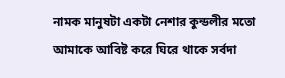নামক মানুষটা একটা নেশার কুন্ডলীর মতো আমাকে আবিষ্ট করে ঘিরে থাকে সর্বদা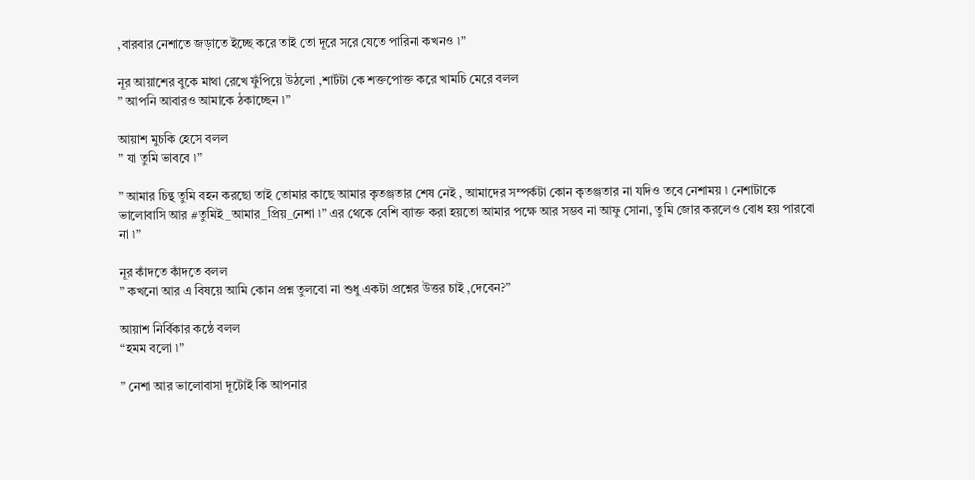,বারবার নেশাতে জড়াতে ইচ্ছে করে তাই তো দূরে সরে যেতে পারিনা কখনও ৷”

নূর আয়াশের বুকে মাথা রেখে ফুঁপিয়ে উঠলো ,শার্টটা কে শক্তপোক্ত করে খামচি মেরে বলল
” আপনি আবারও আমাকে ঠকাচ্ছেন ৷”

আয়াশ মুচকি হেসে বলল
” যা তুমি ভাববে ৷”

” আমার চিন্থ তুমি বহন করছো তাই তোমার কাছে আমার কৃতঞ্জতার শেষ নেই , আমাদের সম্পর্কটা কোন কৃতঞ্জতার না যদিও তবে নেশাময় ৷ নেশাটাকে ভালোবাসি আর #তুমিই_আমার_প্রিয়_নেশা ৷” এর থেকে বেশি ব্যাক্ত করা হয়তো আমার পক্ষে আর সম্ভব না আফু সোনা, তুমি জোর করলেও বোধ হয় পারবো না ৷”

নূর কাঁদতে কাঁদতে বলল
” কখনো আর এ বিষয়ে আমি কোন প্রশ্ন তুলবো না শুধু একটা প্রশ্নের উত্তর চাই ,দেবেন?”

আয়াশ নির্বিকার কন্ঠে বলল
“হমম বলো ৷”

” নেশা আর ভালোবাসা দূটোই কি আপনার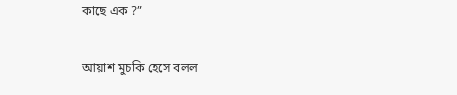কাছে এক ?”

আয়াশ মুচকি হেসে বলল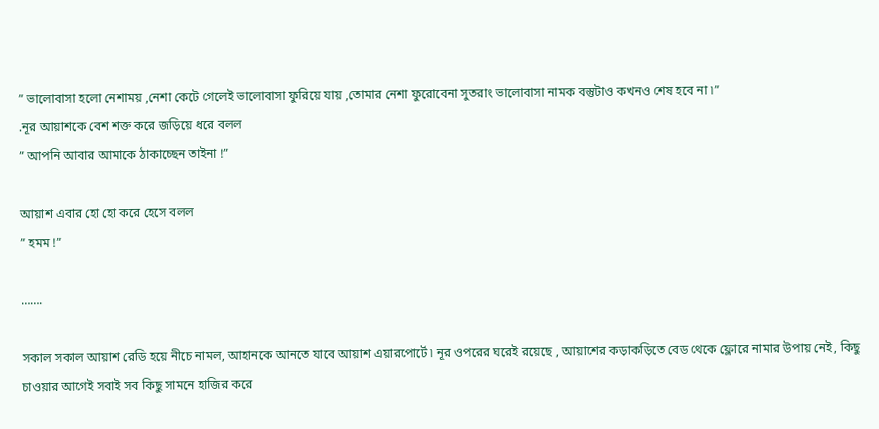” ভালোবাসা হলো নেশাময় ,নেশা কেটে গেলেই ভালোবাসা ফুরিয়ে যায় ,তোমার নেশা ফুরোবেনা সুতরাং ভালোবাসা নামক বস্তুটাও কখনও শেষ হবে না ৷”
.নূর আয়াশকে বেশ শক্ত করে জড়িয়ে ধরে বলল
” আপনি আবার আমাকে ঠাকাচ্ছেন তাইনা !”

আয়াশ এবার হো হো করে হেসে বলল
” হমম !”

…….

সকাল সকাল আয়াশ রেডি হয়ে নীচে নামল, আহানকে আনতে যাবে আয়াশ এয়ারপোর্টে ৷ নূর ওপরের ঘরেই রয়েছে , আয়াশের কড়াকড়িতে বেড থেকে ফ্লোরে নামার উপায় নেই, কিছু চাওয়ার আগেই সবাই সব কিছু সামনে হাজির করে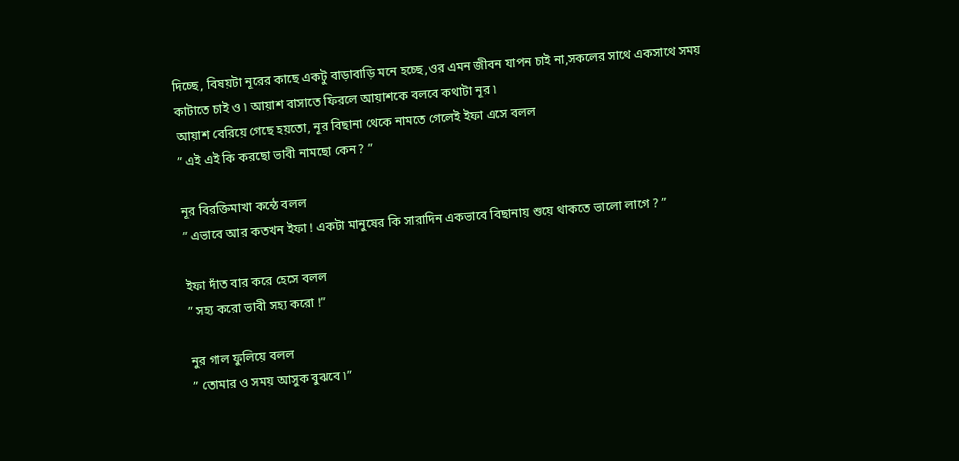দিচ্ছে, বিষয়টা নূরের কাছে একটু বাড়াবাড়ি মনে হচ্ছে,ওর এমন জীবন যাপন চাই না,সকলের সাথে একসাথে সময় কাটাতে চাই ও ৷ আয়াশ বাসাতে ফিরলে আয়াশকে বলবে কথাটা নূর ৷
আয়াশ বেরিয়ে গেছে হয়তো, নূর বিছানা থেকে নামতে গেলেই ইফা এসে বলল
” এই এই কি করছো ভাবী নামছো কেন? ”

নূর বিরক্তিমাখা কন্ঠে বলল
” এভাবে আর কতখন ইফা ! একটা মানুষের কি সারাদিন একভাবে বিছানায় শুয়ে থাকতে ভালো লাগে ? ”

ইফা দাঁত বার করে হেসে বলল
” সহ্য করো ভাবী সহ্য করো !”

নুর গাল ফুলিয়ে বলল
” তোমার ও সময় আসুক বুঝবে ৷”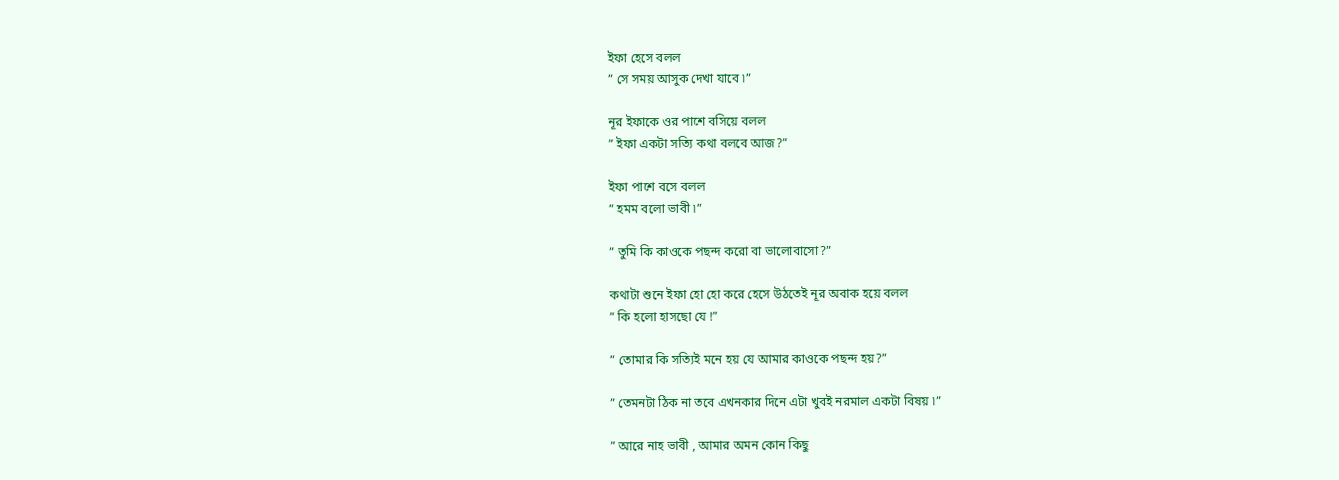ইফা হেসে বলল
” সে সময় আসুক দেখা যাবে ৷”

নূর ইফাকে ওর পাশে বসিয়ে বলল
” ইফা একটা সত্যি কথা বলবে আজ‌?”

ইফা পাশে বসে বলল
” হমম বলো ভাবী ৷”

” তুমি কি কাওকে পছন্দ করো বা ভালোবাসো?”

কথাটা শুনে ইফা হো হো করে হেসে উঠতেই নূর অবাক হয়ে বলল
” কি হলো হাসছো যে !”

” তোমার কি সত্যিই মনে হয় যে আমার কাওকে পছন্দ হয়?”

” তেমনটা ঠিক না তবে এখনকার দিনে এটা খুবই নরমাল একটা বিষয় ৷”

” আরে নাহ ভাবী , আমার অমন কোন কিছু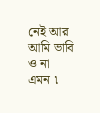নেই আর আমি ভাবি ও না এমন ৷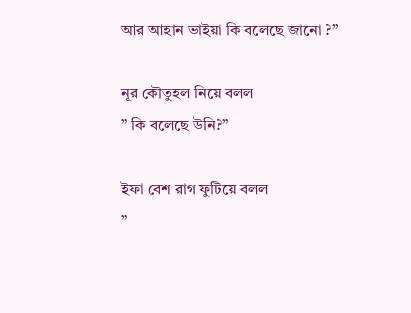আর আহান ভাইয়া কি বলেছে জানো ?”

নূর কৌতুহল নিয়ে বলল
” কি বলেছে উনি?”

ইফা বেশ রাগ ফুটিয়ে বলল
”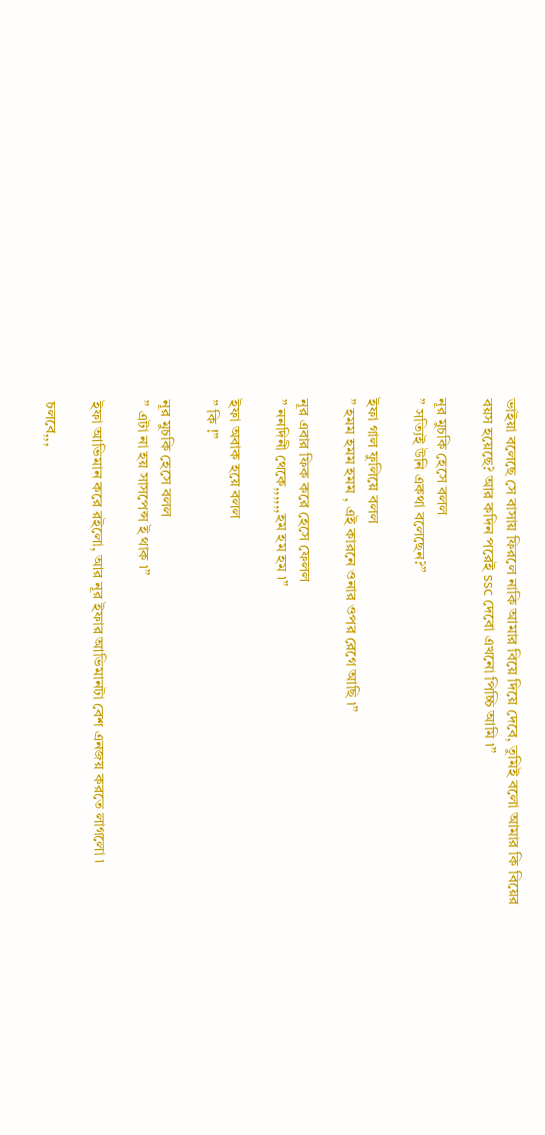ভাইয়া বলেছে সে বাসায় ফিরলে নাকি আমার বিয়ে দিয়ে দেবে, তুমিই বলো আমার কি বিয়ের বয়স হয়েছে? আর কদিন পরেই ssc দেবো এখনো পিচ্চি আমি ৷”

নূর মুচকি হেসে বলল
” সত্যিই উনি একথা বলেছেন?”

ইফা গাল ফুলিয়ে বলল
” হমম হমম হমম , এই কারনে ওনার ওপর রেগে আছি ৷”

নূর এবার ফিক করে হেসে ফেলল
” ননদিনী থেকে,,,,,,হম হম হম ৷”

ইফা অবাক হয়ে বলল
” কি !”

নূর মুচকি হেসে বলল
” এটা না হয় সাসপেন্স ই থাক ৷”

ইফা আভিমান করে রইলো, আর নূর ইফার আভিমানটা বেশ এনজয় করতে লাগলো ৷

চলবে,,,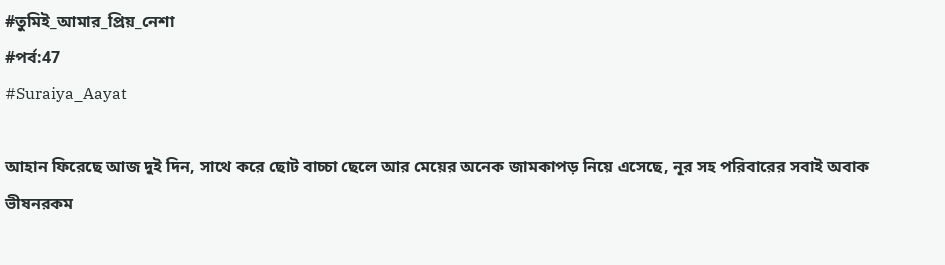#তুমিই_আমার_প্রিয়_নেশা
#পর্ব:47
#Suraiya_Aayat

আহান ফিরেছে আজ দুই দিন, সাথে করে ছোট বাচ্চা ছেলে আর মেয়ের অনেক জামকাপড় নিয়ে এসেছে, নূর সহ পরিবারের সবাই অবাক ভীষনরকম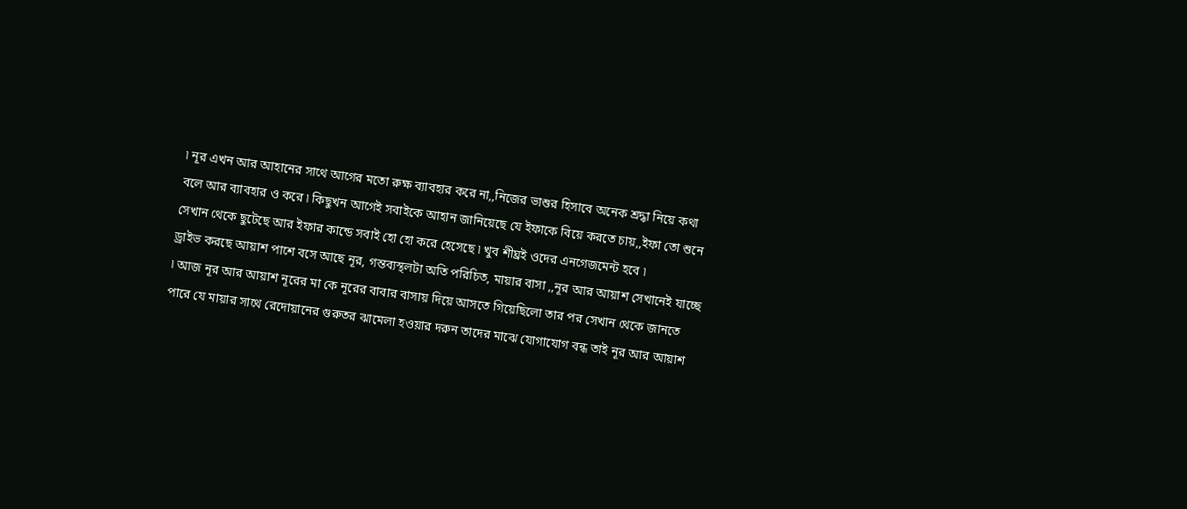৷ নূর এখন আর আহানের সাথে আগের মতো রুক্ষ ব্যাবহার করে না,,নিজের ভাশুর হিসাবে অনেক শ্রদ্ধা নিয়ে কথা বলে আর ব্যাবহার ও করে ৷ কিছুখন আগেই সবাইকে আহান জানিয়েছে যে ইফাকে বিয়ে করতে চায়,,ইফা তো শুনে সেখান থেকে ছুটেছে আর ইফার কান্ডে সবাই হো হো করে হেসেছে ৷ খুব শীঘ্রই ওদের এনগেজমেন্ট হবে ৷
ড্রাইভ করছে আয়াশ পাশে বসে আছে নূর, গন্তব্যস্থলটা অতি পরিচিত, মায়ার বাসা ,,নূর আর আয়াশ সেখানেই যাচ্ছে ৷ আজ নূর আর আয়াশ নূরের মা কে নূরের বাবার বাসায় দিয়ে আসতে গিয়েছিলো তার পর সেখান থেকে জানতে পারে যে মায়ার সাথে রেদোয়ানের গুরুতর ঝামেলা হওয়ার দরুন তাদের মাঝে যোগাযোগ বন্ধ তাই নূর আর আয়াশ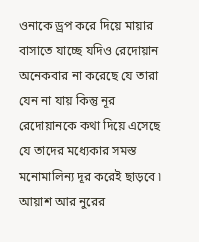ওনাকে ড্রপ করে দিয়ে মায়ার বাসাতে যাচ্ছে যদিও রেদোয়ান অনেকবার না করেছে যে তারা যেন না যায় কিন্তু নূর রেদোয়ানকে কথা দিয়ে এসেছে যে তাদের মধ্যেকার সমস্ত মনোমালিন্য দূর করেই ছাড়বে ৷
আয়াশ আর নুরের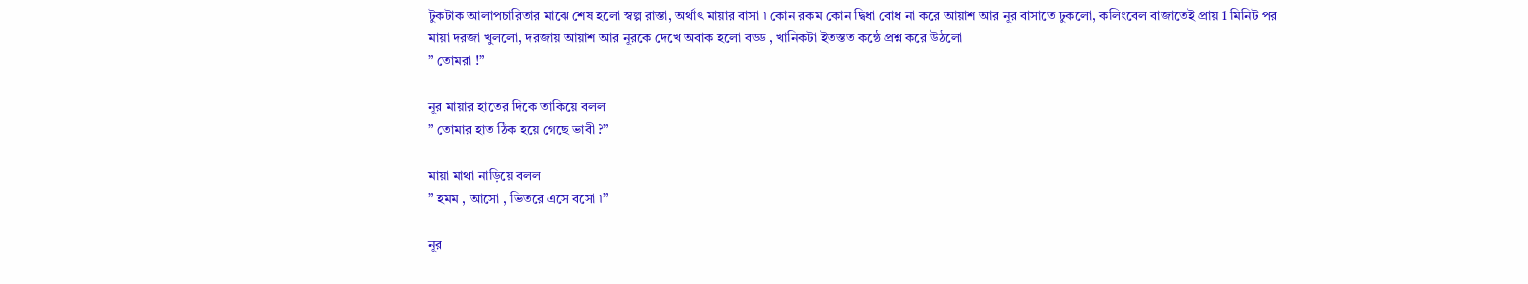টুকটাক আলাপচারিতার মাঝে শেষ হলো স্বল্প রাস্তা, অর্থাৎ মায়ার বাসা ৷ কোন রকম কোন দ্বিধা বোধ না করে আয়াশ আর নূর বাসাতে ঢুকলো, কলিংবেল বাজাতেই প্রায় 1 মিনিট পর মায়া দরজা খুললো, দরজায় আয়াশ আর নূরকে দেখে অবাক হলো বড্ড , খানিকটা ইতস্তত কন্ঠে প্রশ্ন করে উঠলো
” তোমরা !”

নূর মায়ার হাতের দিকে তাকিয়ে বলল
” তোমার হাত ঠিক হয়ে গেছে ভাবী ?”

মায়া মাথা নাড়িয়ে বলল
” হমম , আসো , ভিতরে এসে বসো ৷”

নূর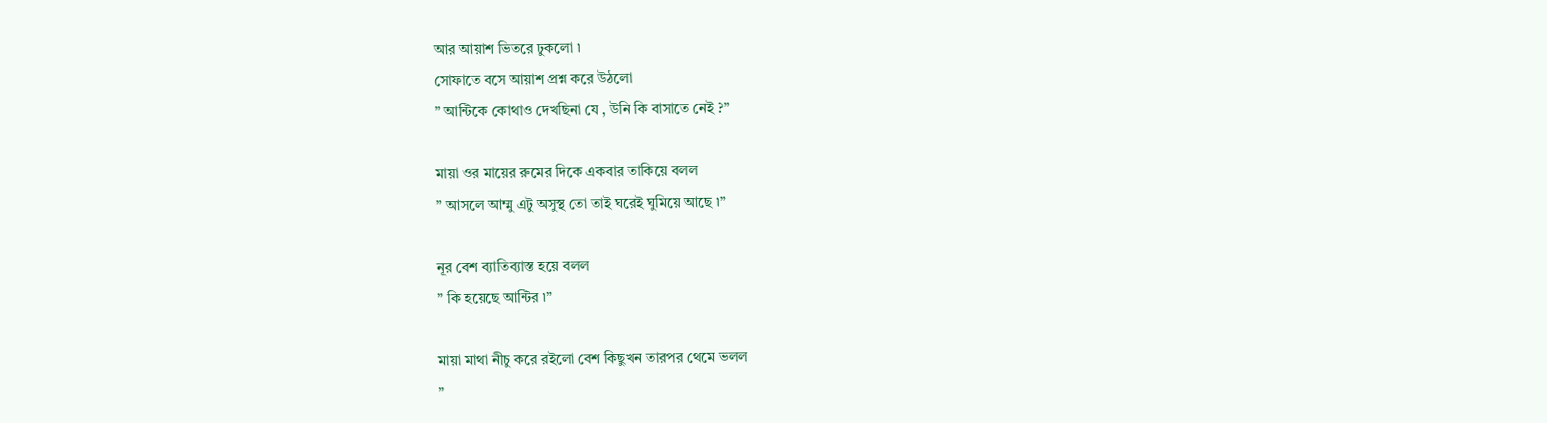আর আয়াশ ভিতরে ঢুকলো ৷
সোফাতে বসে আয়াশ প্রশ্ন করে উঠলো
” আন্টিকে কোথাও দেখছিনা যে , উনি কি বাসাতে নেই ?”

মায়া ওর মায়ের রুমের দিকে একবার তাকিয়ে বলল
” আসলে আম্মু এটু অসুস্থ তো তাই ঘরেই ঘুমিয়ে আছে ৷”

নূর বেশ ব্যাতিব্যাস্ত হয়ে বলল
” কি হয়েছে আন্টির ৷”

মায়া মাথা নীচু করে রইলো বেশ কিছুখন তারপর থেমে ভলল
”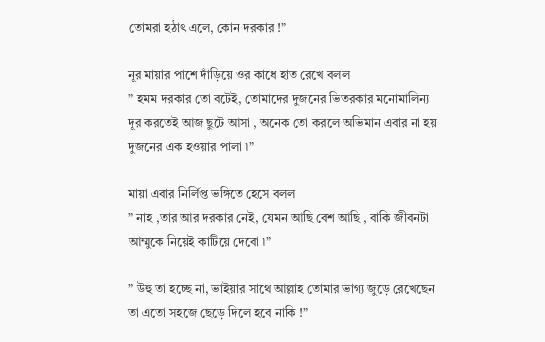তোমরা হঠাৎ এলে, কোন দরকার !”

নূর মায়ার পাশে দাঁড়িয়ে ওর কাধে হাত রেখে বলল
” হমম দরকার তো বটেই, তোমাদের দুজনের ভিতরকার মনোমালিন্য দূর করতেই আজ ছুটে আসা , অনেক তো করলে অভিমান এবার না হয় দুজনের এক হওয়ার পালা ৷”

মায়া এবার নির্লিপ্ত ভঙ্গিতে হেসে বলল
” নাহ ,তার আর দরকার নেই, যেমন আছি বেশ আছি , বাকি জীবনটা আম্মুকে নিয়েই কাটিয়ে দেবো ৷”

” উহু তা হচ্ছে না, ভাইয়ার সাথে আল্লাহ তোমার ভাগ্য জুড়ে রেখেছেন তা এতো সহজে ছেড়ে দিলে হবে নাকি !”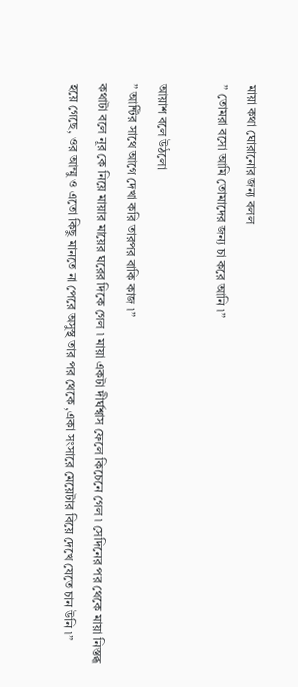মায়া কথা ঘোরানোর জন্য বলল
” তোমরা বসো আমি তোমাদের জন্য চা করে আনি ৷”

আয়াশ বলে উঠলো
” আন্টির সাথে আগে দেখা করি তারপর বাকি কাজ ৷”
কথাটা বলে নূর কে নিয়ে মায়ার মায়ের ঘরের দিকে গেল ৷ মায়া একটা দীর্ঘশ্বাস ফেলে কিচেনে গেল ৷ সেদিনের পর থেকে মায়া নিস্তব্ধ হয়ে গেছে, ওর আম্মু ও এতো কিছু মানতে না পেরে অসুস্থ তার পর থেকে ,একা সংসারে মেয়েটার বিয়ে দেখে যেতে চান উনি ৷”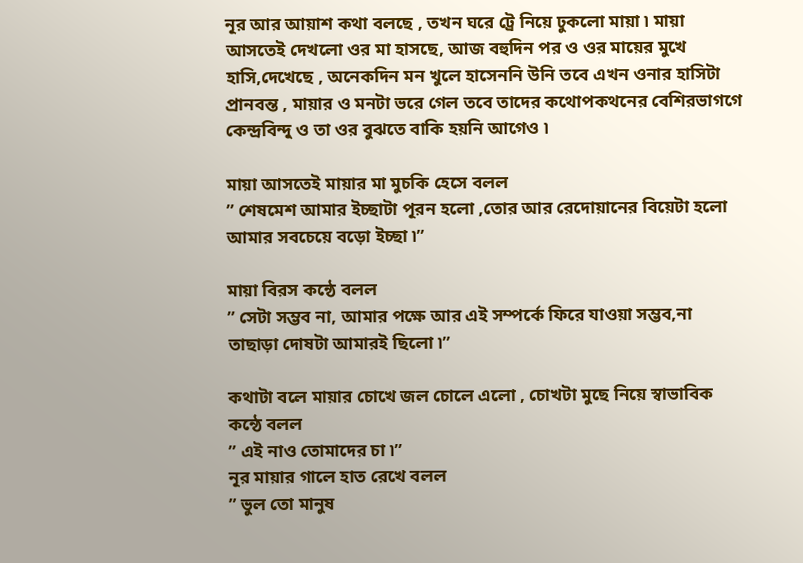নূর আর আয়াশ কথা বলছে , তখন ঘরে ট্রে নিয়ে ঢুকলো মায়া ৷ মায়া আসতেই দেখলো ওর মা হাসছে, আজ বহুদিন পর ও ওর মায়ের মুখে হাসি,দেখেছে , অনেকদিন মন খুলে হাসেননি উনি তবে এখন ওনার হাসিটা প্রানবন্ত , মায়ার ও মনটা ভরে গেল তবে তাদের কথোপকথনের বেশিরভাগগে কেন্দ্রবিন্দু ও তা ওর বুঝতে বাকি হয়নি আগেও ৷

মায়া আসতেই মায়ার মা মুচকি হেসে বলল
” শেষমেশ আমার ইচ্ছাটা পূরন হলো ,তোর আর রেদোয়ানের বিয়েটা হলো আমার সবচেয়ে বড়ো ইচ্ছা ৷”

মায়া বিরস কন্ঠে বলল
” সেটা সম্ভব না, আমার পক্ষে আর এই সম্পর্কে ফিরে যাওয়া সম্ভব,না তাছাড়া দোষটা আমারই ছিলো ৷”

কথাটা বলে মায়ার চোখে জল চোলে এলো , চোখটা মুছে নিয়ে স্বাভাবিক কন্ঠে বলল
” এই নাও তোমাদের চা ৷”
নূর মায়ার গালে হাত রেখে বলল
” ভুল তো মানুষ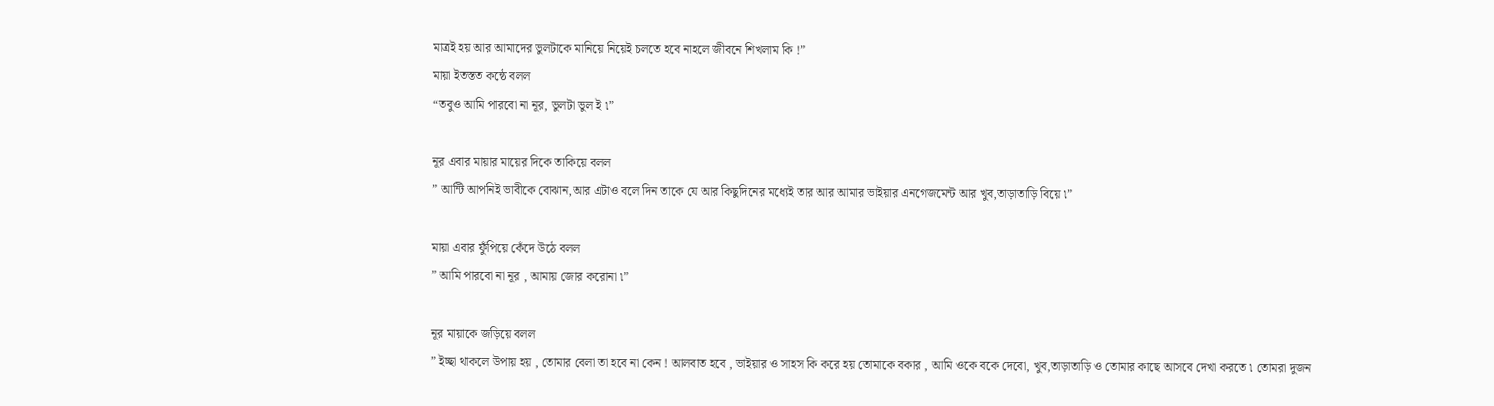মাত্রই হয় আর আমাদের ভুলটাকে মানিয়ে নিয়েই চলতে হবে নাহলে জীবনে শিখলাম কি !”
মায়া ইতস্তত কন্ঠে বলল
“তবুও আমি পারবো না নূর, ভুলটা ভুল ই ৷”

নূর এবার মায়ার মায়ের দিকে তাকিয়ে বলল
” আন্টি আপনিই ভাবীকে বোঝান,আর এটাও বলে দিন তাকে যে আর কিছুদিনের মধ্যেই তার আর আমার ভাইয়ার এনগেজমেন্ট আর খুব,তাড়াতাড়ি বিয়ে ৷”

মায়া এবার ফুঁপিয়ে কেঁদে উঠে বলল
” আমি পারবো না নূর , আমায় জোর করোনা ৷”

নূর মায়াকে জড়িয়ে বলল
” ইচ্ছা থাকলে উপায় হয় , তোমার বেলা তা হবে না কেন ! আলবাত হবে , ভাইয়ার ও সাহস কি করে হয় তোমাকে বকার , আমি ওকে বকে দেবো, খুব,তাড়াতাড়ি ও তোমার কাছে আসবে দেখা করতে ৷ তোমরা দুজন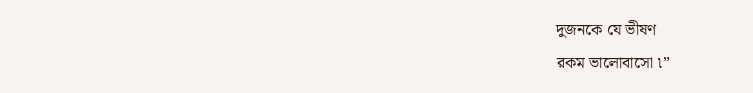দুজনকে যে ভীষণ
রকম ভালোবাসো ৷”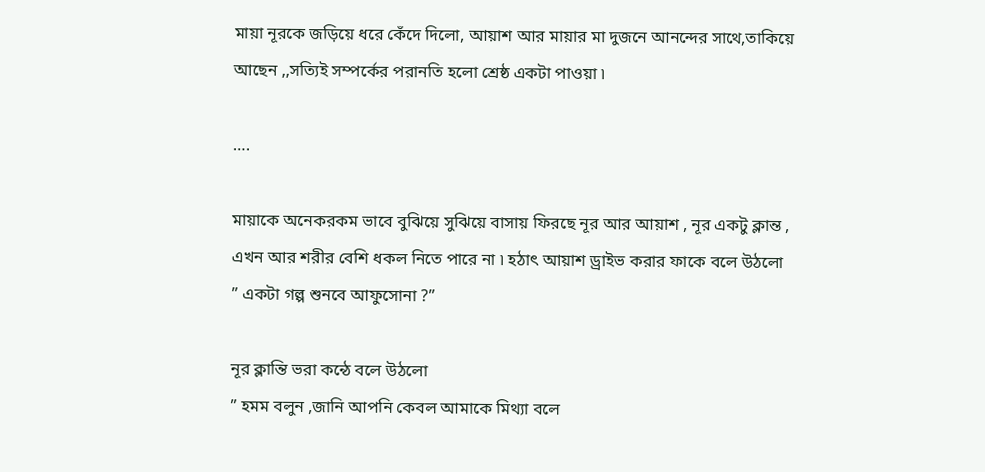মায়া নূরকে জড়িয়ে ধরে কেঁদে দিলো, আয়াশ আর মায়ার মা দুজনে আনন্দের সাথে,তাকিয়ে আছেন ,,সত্যিই সম্পর্কের পরানতি হলো শ্রেষ্ঠ একটা পাওয়া ৷

….

মায়াকে অনেকরকম ভাবে বুঝিয়ে সুঝিয়ে বাসায় ফিরছে নূর আর আয়াশ , নূর একটু ক্লান্ত , এখন আর শরীর বেশি ধকল নিতে পারে না ৷ হঠাৎ আয়াশ ড্রাইভ করার ফাকে বলে উঠলো
” একটা গল্প শুনবে আফুসোনা ?”

নূর ক্লান্তি ভরা কন্ঠে বলে উঠলো
” হমম বলুন ,জানি আপনি কেবল আমাকে মিথ্যা বলে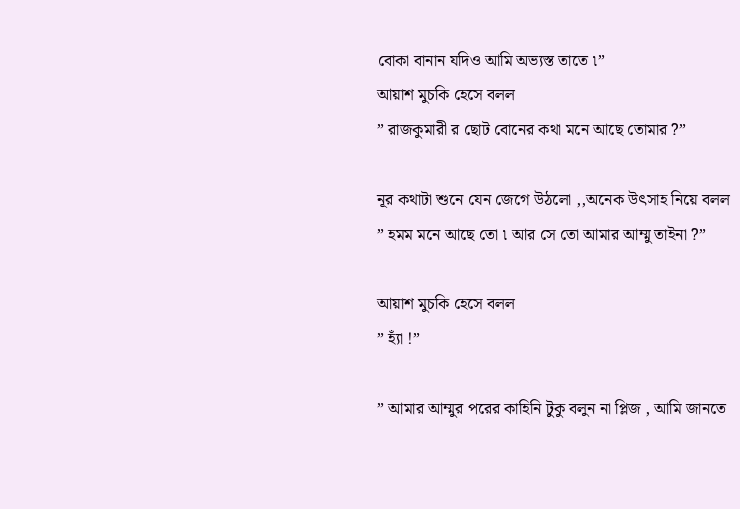বোকা বানান যদিও আমি অভ্যস্ত তাতে ৷”
আয়াশ মুচকি হেসে বলল
” রাজকুমারী র ছোট বোনের কথা মনে আছে তোমার ?”

নূর কথাটা শুনে যেন জেগে উঠলো ,,অনেক উৎসাহ নিয়ে বলল
” হমম মনে আছে তো ৷ আর সে তো আমার আম্মু তাইনা ?”

আয়াশ মুচকি হেসে বলল
” হ্যাঁ !”

” আমার আম্মুর পরের কাহিনি টুকু বলুন না প্লিজ , আমি জানতে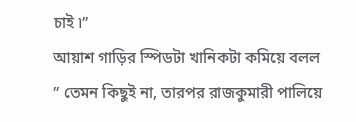চাই ৷”
আয়াশ গাড়ির স্পিডটা খানিকটা কমিয়ে বলল
” তেমন কিছুই না, তারপর রাজকুমারী পালিয়ে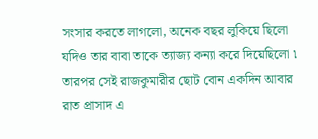সংসার করতে লাগলো, অনেক বছর লুকিয়ে ছিলো যদিও তার বাবা তাকে ত্যাজ্য কন্যা করে দিয়েছিলো ৷ তারপর সেই রাজকুমারীর ছোট বোন একদিন আবার রাত প্রাসাদ এ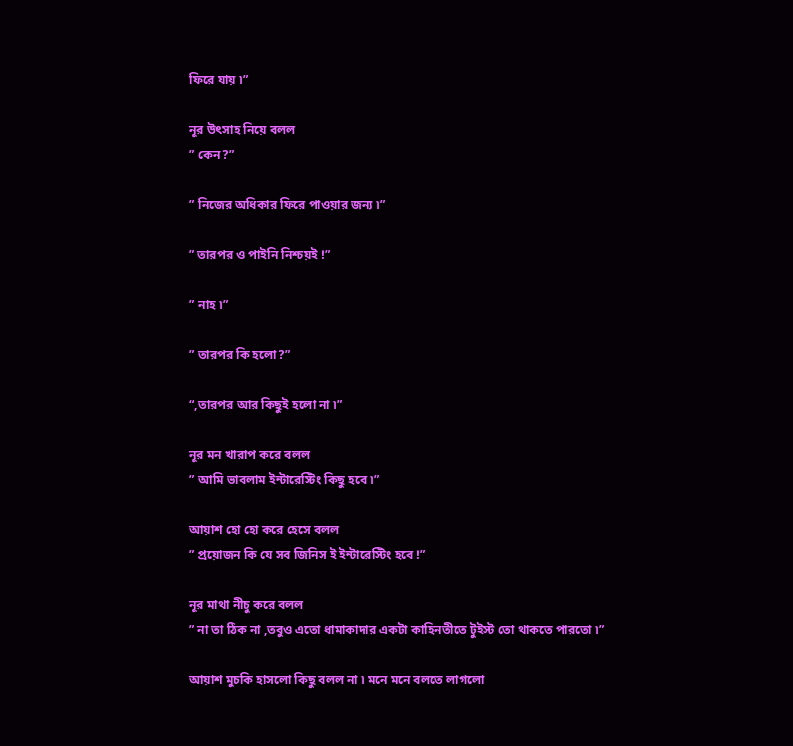ফিরে যায় ৷”

নূর উৎসাহ নিয়ে বলল
” কেন?”

” নিজের অধিকার ফিরে পাওয়ার জন্য ৷”

” তারপর ও পাইনি নিশ্চয়ই !”

” নাহ ৷”

” তারপর কি হলো?”

“,তারপর আর কিছুই হলো না ৷”

নূর মন খারাপ করে বলল
” আমি ভাবলাম ইন্টারেস্টিং কিছু হবে ৷”

আয়াশ হো হো করে হেসে বলল
” প্রয়োজন কি যে সব জিনিস ই ইন্টারেস্টিং হবে !”

নূর মাথা নীচু করে বলল
” না তা ঠিক না ,তবুও এতো ধামাকাদার একটা কাহিনতীতে টুইস্ট তো থাকতে পারতো ৷”

আয়াশ মুচকি হাসলো কিছু বলল না ৷ মনে মনে বলতে লাগলো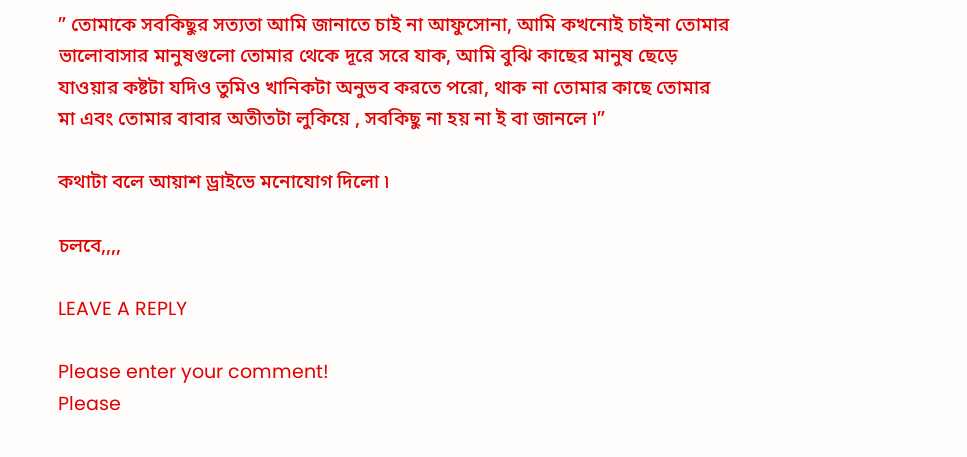” তোমাকে সবকিছুর সত্যতা আমি জানাতে চাই না আফুসোনা, আমি কখনোই চাইনা তোমার ভালোবাসার মানুষগুলো তোমার থেকে দূরে সরে যাক, আমি বুঝি কাছের মানুষ ছেড়ে যাওয়ার কষ্টটা যদিও তুমিও খানিকটা অনুভব করতে পরো, থাক না তোমার কাছে তোমার মা এবং তোমার বাবার অতীতটা লুকিয়ে , সবকিছু না হয় না ই বা জানলে ৷”

কথাটা বলে আয়াশ ড্রাইভে মনোযোগ দিলো ৷

চলবে,,,,

LEAVE A REPLY

Please enter your comment!
Please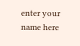enter your name here